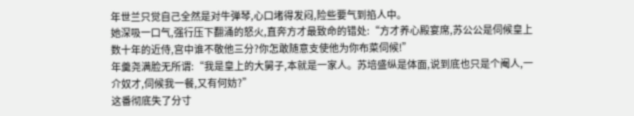年世兰只觉自己全然是对牛弹琴,心口堵得发闷,险些要气到掐人中。
她深吸一口气,强行压下翻涌的怒火,直奔方才最致命的错处:“方才养心殿宴席,苏公公是伺候皇上数十年的近侍,宫中谁不敬他三分?你怎敢随意支使他为你布菜伺候!”
年羹尧满脸无所谓:“我是皇上的大舅子,本就是一家人。苏培盛纵是体面,说到底也只是个阉人,一介奴才,伺候我一餐,又有何妨?”
这番彻底失了分寸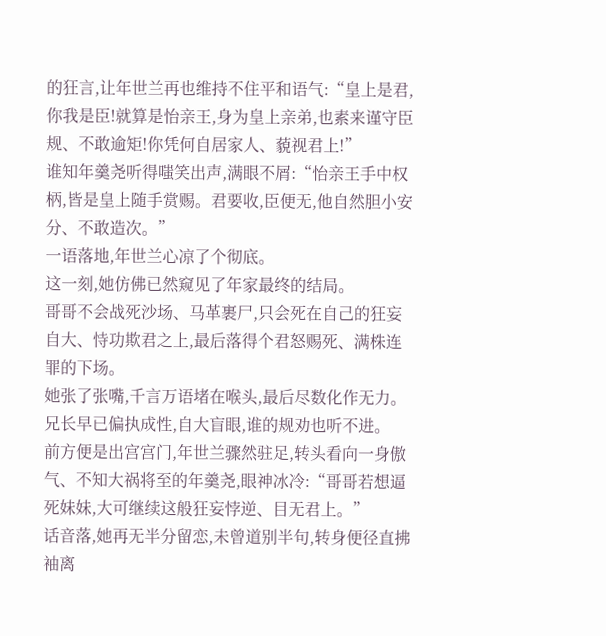的狂言,让年世兰再也维持不住平和语气:“皇上是君,你我是臣!就算是怡亲王,身为皇上亲弟,也素来谨守臣规、不敢逾矩!你凭何自居家人、藐视君上!”
谁知年羹尧听得嗤笑出声,满眼不屑:“怡亲王手中权柄,皆是皇上随手赏赐。君要收,臣便无,他自然胆小安分、不敢造次。”
一语落地,年世兰心凉了个彻底。
这一刻,她仿佛已然窥见了年家最终的结局。
哥哥不会战死沙场、马革裹尸,只会死在自己的狂妄自大、恃功欺君之上,最后落得个君怒赐死、满株连罪的下场。
她张了张嘴,千言万语堵在喉头,最后尽数化作无力。
兄长早已偏执成性,自大盲眼,谁的规劝也听不进。
前方便是出宫宫门,年世兰骤然驻足,转头看向一身傲气、不知大祸将至的年羹尧,眼神冰冷:“哥哥若想逼死妹妹,大可继续这般狂妄悖逆、目无君上。”
话音落,她再无半分留恋,未曾道别半句,转身便径直拂袖离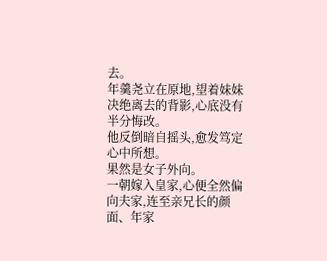去。
年羹尧立在原地,望着妹妹决绝离去的背影,心底没有半分悔改。
他反倒暗自摇头,愈发笃定心中所想。
果然是女子外向。
一朝嫁入皇家,心便全然偏向夫家,连至亲兄长的颜面、年家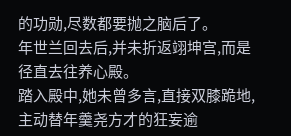的功勋,尽数都要抛之脑后了。
年世兰回去后,并未折返翊坤宫,而是径直去往养心殿。
踏入殿中,她未曾多言,直接双膝跪地,主动替年羹尧方才的狂妄逾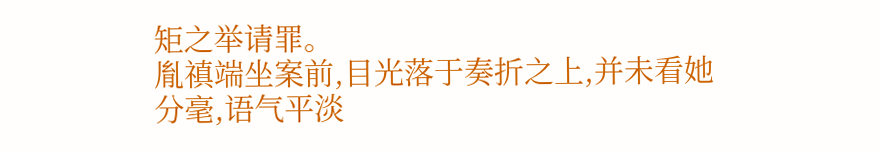矩之举请罪。
胤禛端坐案前,目光落于奏折之上,并未看她分毫,语气平淡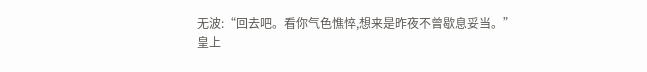无波:“回去吧。看你气色憔悴,想来是昨夜不曾歇息妥当。”
皇上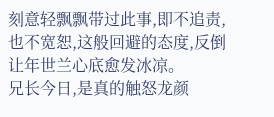刻意轻飘飘带过此事,即不追责,也不宽恕,这般回避的态度,反倒让年世兰心底愈发冰凉。
兄长今日,是真的触怒龙颜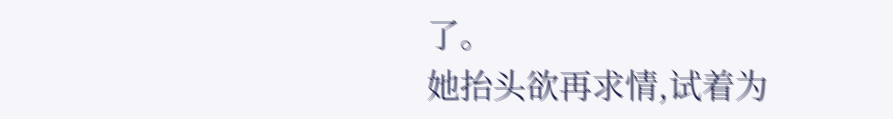了。
她抬头欲再求情,试着为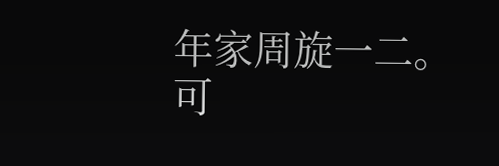年家周旋一二。
可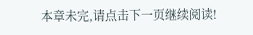本章未完,请点击下一页继续阅读!